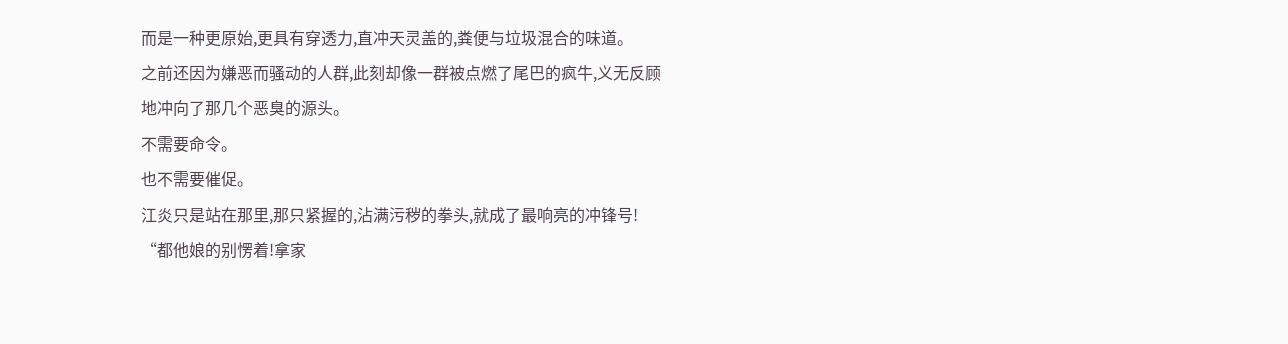而是一种更原始,更具有穿透力,直冲天灵盖的,粪便与垃圾混合的味道。
之前还因为嫌恶而骚动的人群,此刻却像一群被点燃了尾巴的疯牛,义无反顾地冲向了那几个恶臭的源头。
不需要命令。
也不需要催促。
江炎只是站在那里,那只紧握的,沾满污秽的拳头,就成了最响亮的冲锋号!
“都他娘的别愣着!拿家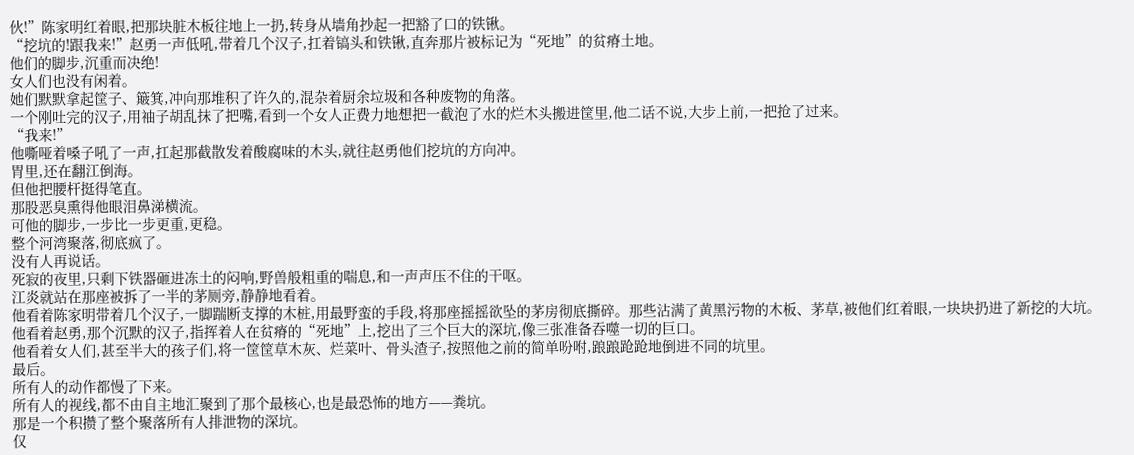伙!”陈家明红着眼,把那块脏木板往地上一扔,转身从墙角抄起一把豁了口的铁锹。
“挖坑的!跟我来!”赵勇一声低吼,带着几个汉子,扛着镐头和铁锹,直奔那片被标记为“死地”的贫瘠土地。
他们的脚步,沉重而决绝!
女人们也没有闲着。
她们默默拿起筐子、簸箕,冲向那堆积了许久的,混杂着厨余垃圾和各种废物的角落。
一个刚吐完的汉子,用袖子胡乱抹了把嘴,看到一个女人正费力地想把一截泡了水的烂木头搬进筐里,他二话不说,大步上前,一把抢了过来。
“我来!”
他嘶哑着嗓子吼了一声,扛起那截散发着酸腐味的木头,就往赵勇他们挖坑的方向冲。
胃里,还在翻江倒海。
但他把腰杆挺得笔直。
那股恶臭熏得他眼泪鼻涕横流。
可他的脚步,一步比一步更重,更稳。
整个河湾聚落,彻底疯了。
没有人再说话。
死寂的夜里,只剩下铁器砸进冻土的闷响,野兽般粗重的喘息,和一声声压不住的干呕。
江炎就站在那座被拆了一半的茅厕旁,静静地看着。
他看着陈家明带着几个汉子,一脚踹断支撑的木桩,用最野蛮的手段,将那座摇摇欲坠的茅房彻底撕碎。那些沾满了黄黑污物的木板、茅草,被他们红着眼,一块块扔进了新挖的大坑。
他看着赵勇,那个沉默的汉子,指挥着人在贫瘠的“死地”上,挖出了三个巨大的深坑,像三张准备吞噬一切的巨口。
他看着女人们,甚至半大的孩子们,将一筐筐草木灰、烂菜叶、骨头渣子,按照他之前的简单吩咐,踉踉跄跄地倒进不同的坑里。
最后。
所有人的动作都慢了下来。
所有人的视线,都不由自主地汇聚到了那个最核心,也是最恐怖的地方——粪坑。
那是一个积攒了整个聚落所有人排泄物的深坑。
仅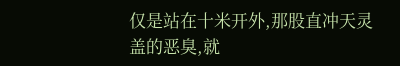仅是站在十米开外,那股直冲天灵盖的恶臭,就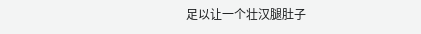足以让一个壮汉腿肚子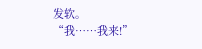发软。
“我……我来!”